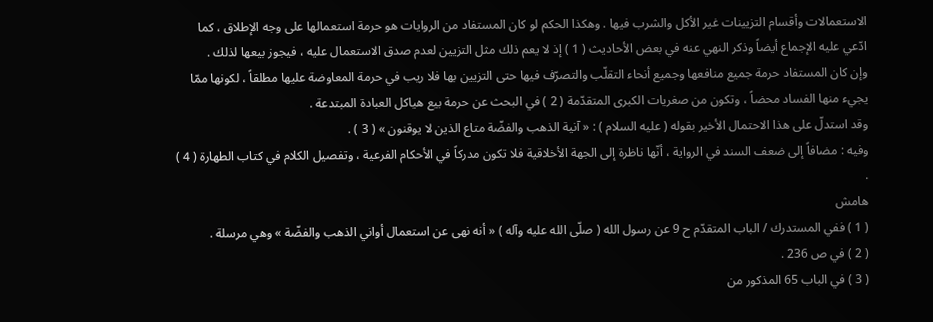الاستعمالات وأقسام التزيينات غير الأكل والشرب فيها . وهكذا الحكم لو كان المستفاد من الروايات هو حرمة استعمالها على وجه الإطلاق ، كما ادّعي عليه الإجماع أيضاً وذكر النهي عنه في بعض الأحاديث ( 1 ) إذ لا يعم ذلك مثل التزيين لعدم صدق الاستعمال عليه ، فيجوز بيعها لذلك .
وإن كان المستفاد حرمة جميع منافعها وجميع أنحاء التقلّب والتصرّف فيها حتى التزيين بها فلا ريب في حرمة المعاوضة عليها مطلقاً ، لكونها ممّا يجيء منها الفساد محضاً ، وتكون من صغريات الكبرى المتقدّمة ( 2 ) في البحث عن حرمة بيع هياكل العبادة المبتدعة .
وقد استدلّ على هذا الاحتمال الأخير بقوله ( عليه السلام ) : « آنية الذهب والفضّة متاع الذين لا يوقنون » ( 3 ) .
وفيه : مضافاً إلى ضعف السند في الرواية ، أنّها ناظرة إلى الجهة الأخلاقية فلا تكون مدركاً في الأحكام الفرعية ، وتفصيل الكلام في كتاب الطهارة ( 4 ) .
هامش
( 1 ) ففي المستدرك / الباب المتقدّم ح 9 عن رسول الله ( صلّى الله عليه وآله ) « أنه نهى عن استعمال أواني الذهب والفضّة » وهي مرسلة .
( 2 ) في ص 236 .
( 3 ) في الباب 65 المذكور من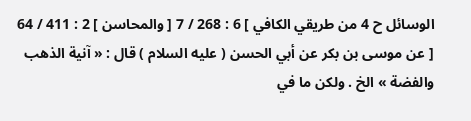الوسائل ح 4 من طريقي الكافي ] 6 : 268 / 7 [ والمحاسن ] 2 : 411 / 64 [ عن موسى بن بكر عن أبي الحسن ( عليه السلام ) قال : « آنية الذهب والفضة » الخ . ولكن ما في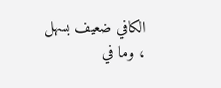الكافي ضعيف بسهل ، وما في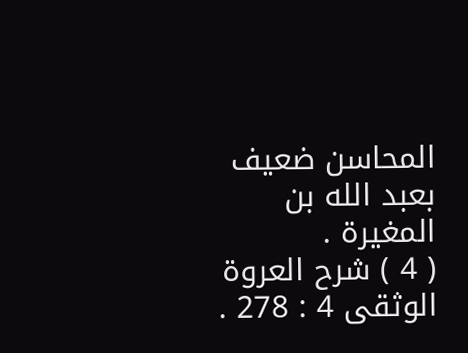المحاسن ضعيف بعبد الله بن المغيرة .
( 4 ) شرح العروة الوثقى 4 : 278 .